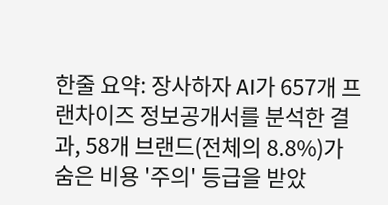한줄 요약: 장사하자 AI가 657개 프랜차이즈 정보공개서를 분석한 결과, 58개 브랜드(전체의 8.8%)가 숨은 비용 '주의' 등급을 받았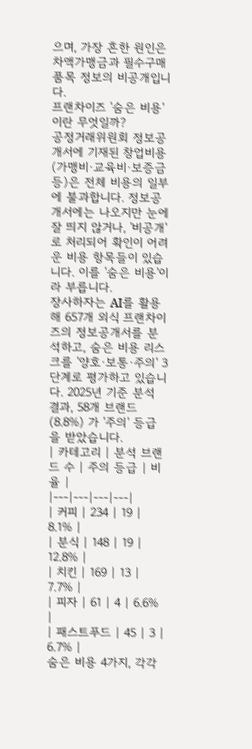으며, 가장 흔한 원인은 차액가맹금과 필수구매품목 정보의 비공개입니다.
프랜차이즈 '숨은 비용'이란 무엇일까?
공정거래위원회 정보공개서에 기재된 창업비용(가맹비·교육비·보증금 등)은 전체 비용의 일부에 불과합니다. 정보공개서에는 나오지만 눈에 잘 띄지 않거나, '비공개'로 처리되어 확인이 어려운 비용 항목들이 있습니다. 이를 '숨은 비용'이라 부릅니다.
장사하자는 AI를 활용해 657개 외식 프랜차이즈의 정보공개서를 분석하고, 숨은 비용 리스크를 '양호·보통·주의' 3단계로 평가하고 있습니다. 2025년 기준 분석 결과, 58개 브랜드(8.8%) 가 '주의' 등급을 받았습니다.
| 카테고리 | 분석 브랜드 수 | 주의 등급 | 비율 |
|---|---|---|---|
| 커피 | 234 | 19 | 8.1% |
| 분식 | 148 | 19 | 12.8% |
| 치킨 | 169 | 13 | 7.7% |
| 피자 | 61 | 4 | 6.6% |
| 패스트푸드 | 45 | 3 | 6.7% |
숨은 비용 4가지, 각각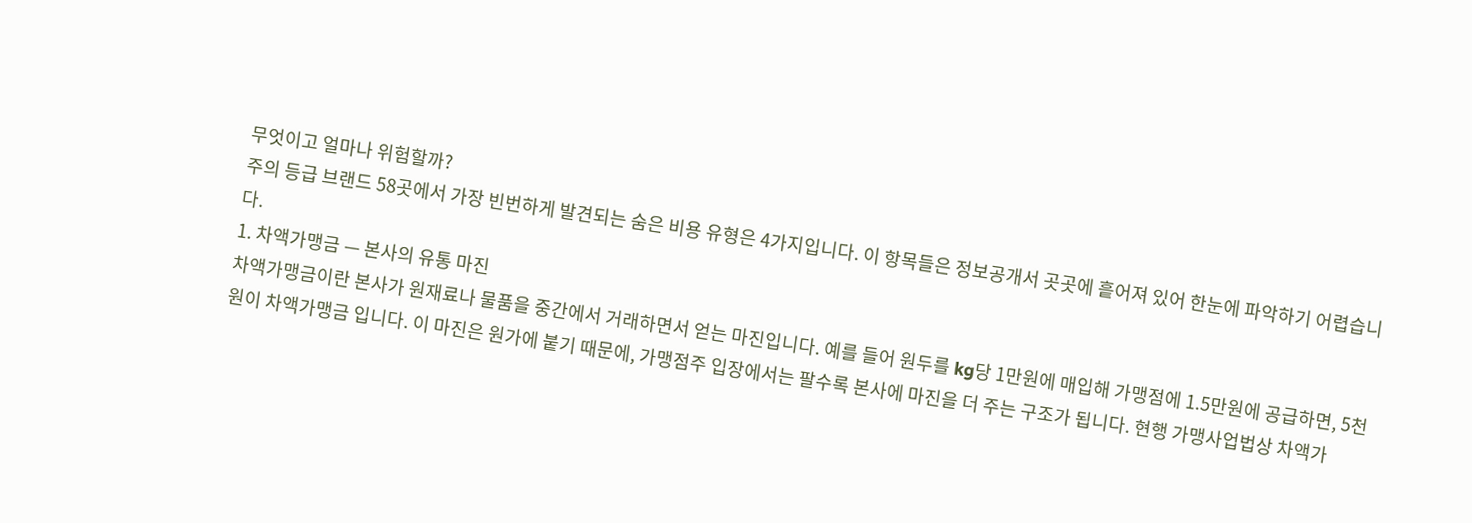무엇이고 얼마나 위험할까?
주의 등급 브랜드 58곳에서 가장 빈번하게 발견되는 숨은 비용 유형은 4가지입니다. 이 항목들은 정보공개서 곳곳에 흩어져 있어 한눈에 파악하기 어렵습니다.
1. 차액가맹금 — 본사의 유통 마진
차액가맹금이란 본사가 원재료나 물품을 중간에서 거래하면서 얻는 마진입니다. 예를 들어 원두를 kg당 1만원에 매입해 가맹점에 1.5만원에 공급하면, 5천원이 차액가맹금 입니다. 이 마진은 원가에 붙기 때문에, 가맹점주 입장에서는 팔수록 본사에 마진을 더 주는 구조가 됩니다. 현행 가맹사업법상 차액가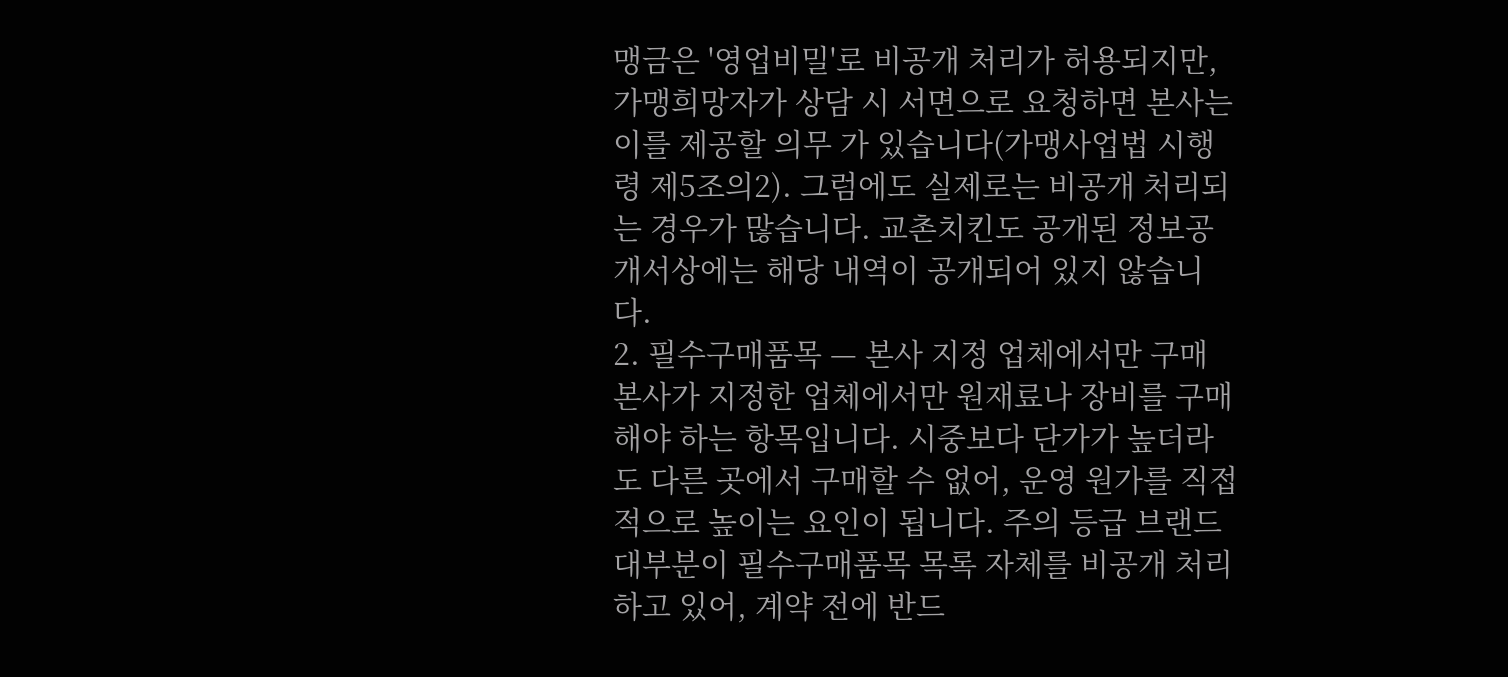맹금은 '영업비밀'로 비공개 처리가 허용되지만, 가맹희망자가 상담 시 서면으로 요청하면 본사는 이를 제공할 의무 가 있습니다(가맹사업법 시행령 제5조의2). 그럼에도 실제로는 비공개 처리되는 경우가 많습니다. 교촌치킨도 공개된 정보공개서상에는 해당 내역이 공개되어 있지 않습니다.
2. 필수구매품목 — 본사 지정 업체에서만 구매
본사가 지정한 업체에서만 원재료나 장비를 구매해야 하는 항목입니다. 시중보다 단가가 높더라도 다른 곳에서 구매할 수 없어, 운영 원가를 직접적으로 높이는 요인이 됩니다. 주의 등급 브랜드 대부분이 필수구매품목 목록 자체를 비공개 처리하고 있어, 계약 전에 반드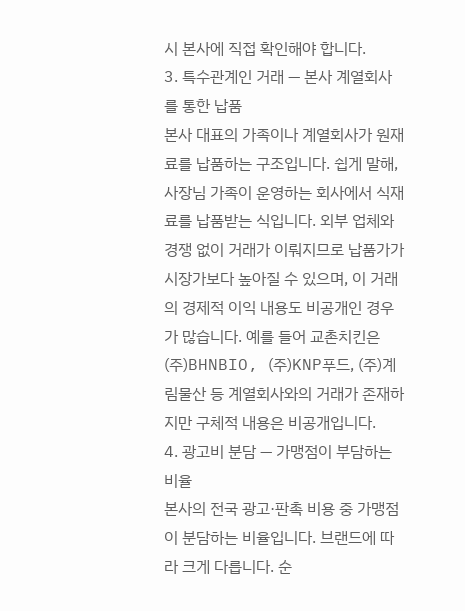시 본사에 직접 확인해야 합니다.
3. 특수관계인 거래 — 본사 계열회사를 통한 납품
본사 대표의 가족이나 계열회사가 원재료를 납품하는 구조입니다. 쉽게 말해, 사장님 가족이 운영하는 회사에서 식재료를 납품받는 식입니다. 외부 업체와 경쟁 없이 거래가 이뤄지므로 납품가가 시장가보다 높아질 수 있으며, 이 거래의 경제적 이익 내용도 비공개인 경우가 많습니다. 예를 들어 교촌치킨은 (주)BHNBIO, (주)KNP푸드, (주)계림물산 등 계열회사와의 거래가 존재하지만 구체적 내용은 비공개입니다.
4. 광고비 분담 — 가맹점이 부담하는 비율
본사의 전국 광고·판촉 비용 중 가맹점이 분담하는 비율입니다. 브랜드에 따라 크게 다릅니다. 순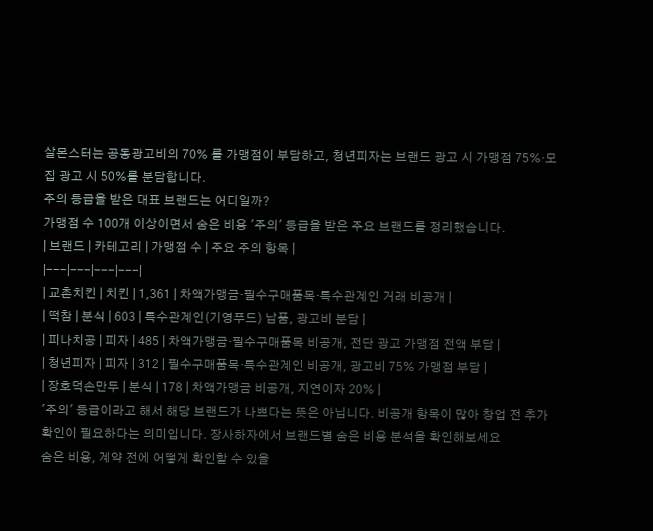살몬스터는 공동광고비의 70% 를 가맹점이 부담하고, 청년피자는 브랜드 광고 시 가맹점 75%·모집 광고 시 50%를 분담합니다.
주의 등급을 받은 대표 브랜드는 어디일까?
가맹점 수 100개 이상이면서 숨은 비용 '주의' 등급을 받은 주요 브랜드를 정리했습니다.
| 브랜드 | 카테고리 | 가맹점 수 | 주요 주의 항목 |
|---|---|---|---|
| 교촌치킨 | 치킨 | 1,361 | 차액가맹금·필수구매품목·특수관계인 거래 비공개 |
| 떡참 | 분식 | 603 | 특수관계인(기영푸드) 납품, 광고비 분담 |
| 피나치공 | 피자 | 485 | 차액가맹금·필수구매품목 비공개, 전단 광고 가맹점 전액 부담 |
| 청년피자 | 피자 | 312 | 필수구매품목·특수관계인 비공개, 광고비 75% 가맹점 부담 |
| 장호덕손만두 | 분식 | 178 | 차액가맹금 비공개, 지연이자 20% |
'주의' 등급이라고 해서 해당 브랜드가 나쁘다는 뜻은 아닙니다. 비공개 항목이 많아 창업 전 추가 확인이 필요하다는 의미입니다. 장사하자에서 브랜드별 숨은 비용 분석을 확인해보세요
숨은 비용, 계약 전에 어떻게 확인할 수 있을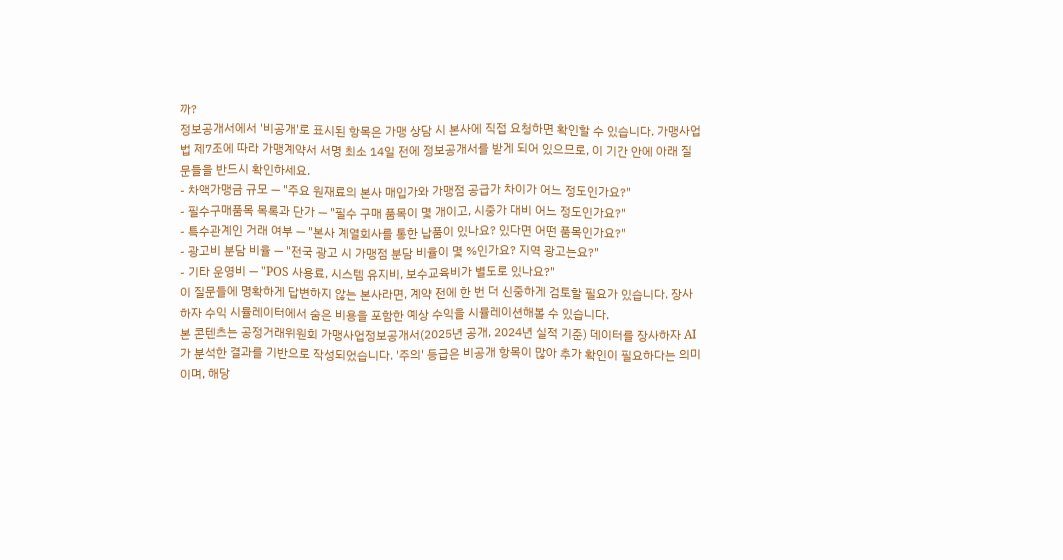까?
정보공개서에서 '비공개'로 표시된 항목은 가맹 상담 시 본사에 직접 요청하면 확인할 수 있습니다. 가맹사업법 제7조에 따라 가맹계약서 서명 최소 14일 전에 정보공개서를 받게 되어 있으므로, 이 기간 안에 아래 질문들을 반드시 확인하세요.
- 차액가맹금 규모 — "주요 원재료의 본사 매입가와 가맹점 공급가 차이가 어느 정도인가요?"
- 필수구매품목 목록과 단가 — "필수 구매 품목이 몇 개이고, 시중가 대비 어느 정도인가요?"
- 특수관계인 거래 여부 — "본사 계열회사를 통한 납품이 있나요? 있다면 어떤 품목인가요?"
- 광고비 분담 비율 — "전국 광고 시 가맹점 분담 비율이 몇 %인가요? 지역 광고는요?"
- 기타 운영비 — "POS 사용료, 시스템 유지비, 보수교육비가 별도로 있나요?"
이 질문들에 명확하게 답변하지 않는 본사라면, 계약 전에 한 번 더 신중하게 검토할 필요가 있습니다. 장사하자 수익 시뮬레이터에서 숨은 비용을 포함한 예상 수익을 시뮬레이션해볼 수 있습니다.
본 콘텐츠는 공정거래위원회 가맹사업정보공개서(2025년 공개, 2024년 실적 기준) 데이터를 장사하자 AI가 분석한 결과를 기반으로 작성되었습니다. '주의' 등급은 비공개 항목이 많아 추가 확인이 필요하다는 의미이며, 해당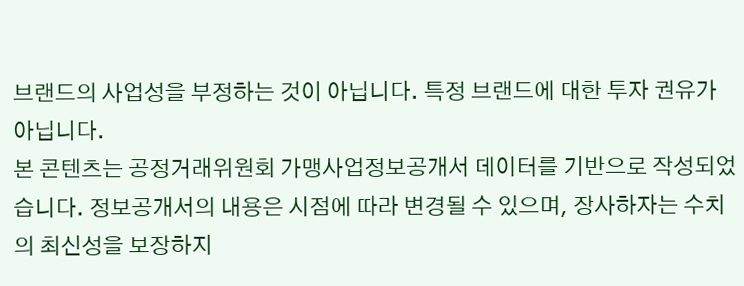브랜드의 사업성을 부정하는 것이 아닙니다. 특정 브랜드에 대한 투자 권유가 아닙니다.
본 콘텐츠는 공정거래위원회 가맹사업정보공개서 데이터를 기반으로 작성되었습니다. 정보공개서의 내용은 시점에 따라 변경될 수 있으며, 장사하자는 수치의 최신성을 보장하지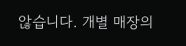않습니다. 개별 매장의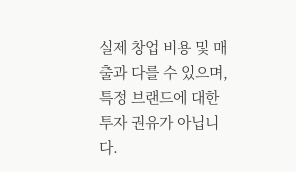실제 창업 비용 및 매출과 다를 수 있으며, 특정 브랜드에 대한 투자 권유가 아닙니다.